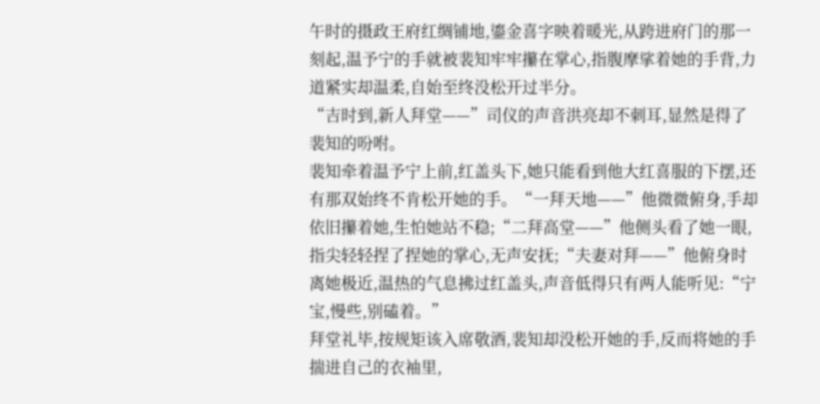午时的摄政王府红绸铺地,鎏金喜字映着暖光,从跨进府门的那一刻起,温予宁的手就被裴知牢牢攥在掌心,指腹摩挲着她的手背,力道紧实却温柔,自始至终没松开过半分。
“吉时到,新人拜堂——”司仪的声音洪亮却不刺耳,显然是得了裴知的吩咐。
裴知牵着温予宁上前,红盖头下,她只能看到他大红喜服的下摆,还有那双始终不肯松开她的手。“一拜天地——”他微微俯身,手却依旧攥着她,生怕她站不稳;“二拜高堂——”他侧头看了她一眼,指尖轻轻捏了捏她的掌心,无声安抚;“夫妻对拜——”他俯身时离她极近,温热的气息拂过红盖头,声音低得只有两人能听见:“宁宝,慢些,别磕着。”
拜堂礼毕,按规矩该入席敬酒,裴知却没松开她的手,反而将她的手揣进自己的衣袖里,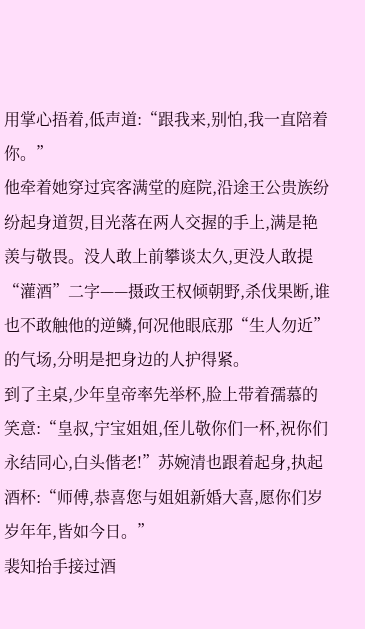用掌心捂着,低声道:“跟我来,别怕,我一直陪着你。”
他牵着她穿过宾客满堂的庭院,沿途王公贵族纷纷起身道贺,目光落在两人交握的手上,满是艳羡与敬畏。没人敢上前攀谈太久,更没人敢提“灌酒”二字——摄政王权倾朝野,杀伐果断,谁也不敢触他的逆鳞,何况他眼底那“生人勿近”的气场,分明是把身边的人护得紧。
到了主桌,少年皇帝率先举杯,脸上带着孺慕的笑意:“皇叔,宁宝姐姐,侄儿敬你们一杯,祝你们永结同心,白头偕老!”苏婉清也跟着起身,执起酒杯:“师傅,恭喜您与姐姐新婚大喜,愿你们岁岁年年,皆如今日。”
裴知抬手接过酒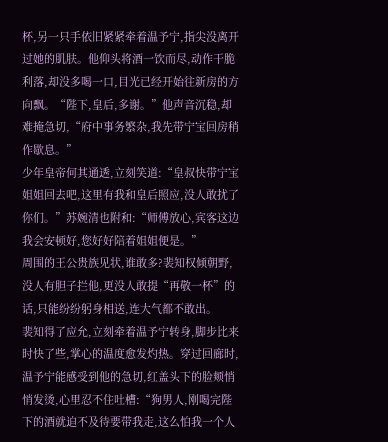杯,另一只手依旧紧紧牵着温予宁,指尖没离开过她的肌肤。他仰头将酒一饮而尽,动作干脆利落,却没多喝一口,目光已经开始往新房的方向飘。“陛下,皇后,多谢。”他声音沉稳,却难掩急切,“府中事务繁杂,我先带宁宝回房稍作歇息。”
少年皇帝何其通透,立刻笑道:“皇叔快带宁宝姐姐回去吧,这里有我和皇后照应,没人敢扰了你们。”苏婉清也附和:“师傅放心,宾客这边我会安顿好,您好好陪着姐姐便是。”
周围的王公贵族见状,谁敢多?裴知权倾朝野,没人有胆子拦他,更没人敢提“再敬一杯”的话,只能纷纷躬身相送,连大气都不敢出。
裴知得了应允,立刻牵着温予宁转身,脚步比来时快了些,掌心的温度愈发灼热。穿过回廊时,温予宁能感受到他的急切,红盖头下的脸颊悄悄发烫,心里忍不住吐槽:“狗男人,刚喝完陛下的酒就迫不及待要带我走,这么怕我一个人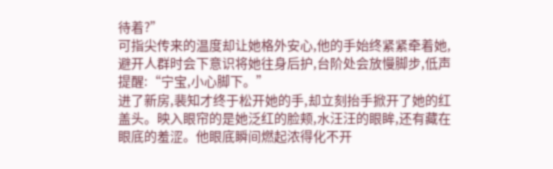待着?”
可指尖传来的温度却让她格外安心,他的手始终紧紧牵着她,避开人群时会下意识将她往身后护,台阶处会放慢脚步,低声提醒:“宁宝,小心脚下。”
进了新房,裴知才终于松开她的手,却立刻抬手掀开了她的红盖头。映入眼帘的是她泛红的脸颊,水汪汪的眼眸,还有藏在眼底的羞涩。他眼底瞬间燃起浓得化不开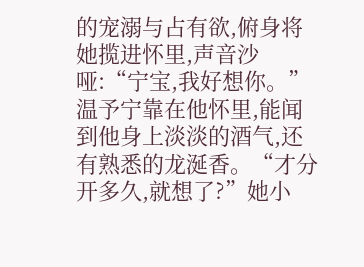的宠溺与占有欲,俯身将她揽进怀里,声音沙哑:“宁宝,我好想你。”
温予宁靠在他怀里,能闻到他身上淡淡的酒气,还有熟悉的龙涎香。“才分开多久,就想了?”她小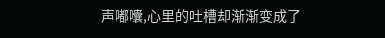声嘟囔,心里的吐槽却渐渐变成了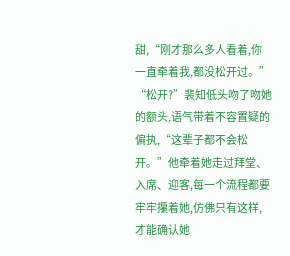甜,“刚才那么多人看着,你一直牵着我,都没松开过。”
“松开?”裴知低头吻了吻她的额头,语气带着不容置疑的偏执,“这辈子都不会松开。”他牵着她走过拜堂、入席、迎客,每一个流程都要牢牢攥着她,仿佛只有这样,才能确认她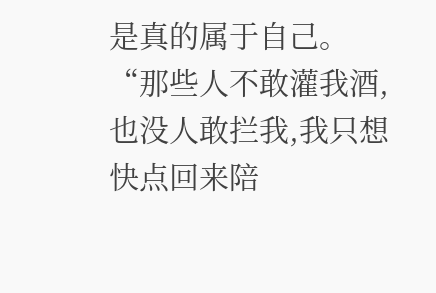是真的属于自己。“那些人不敢灌我酒,也没人敢拦我,我只想快点回来陪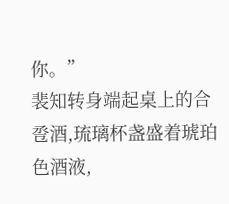你。”
裴知转身端起桌上的合卺酒,琉璃杯盏盛着琥珀色酒液,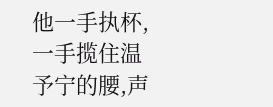他一手执杯,一手揽住温予宁的腰,声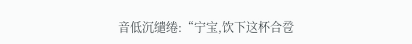音低沉缱绻:“宁宝,饮下这杯合卺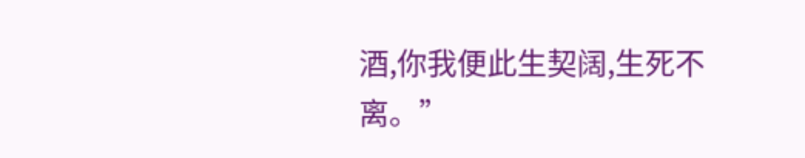酒,你我便此生契阔,生死不离。”